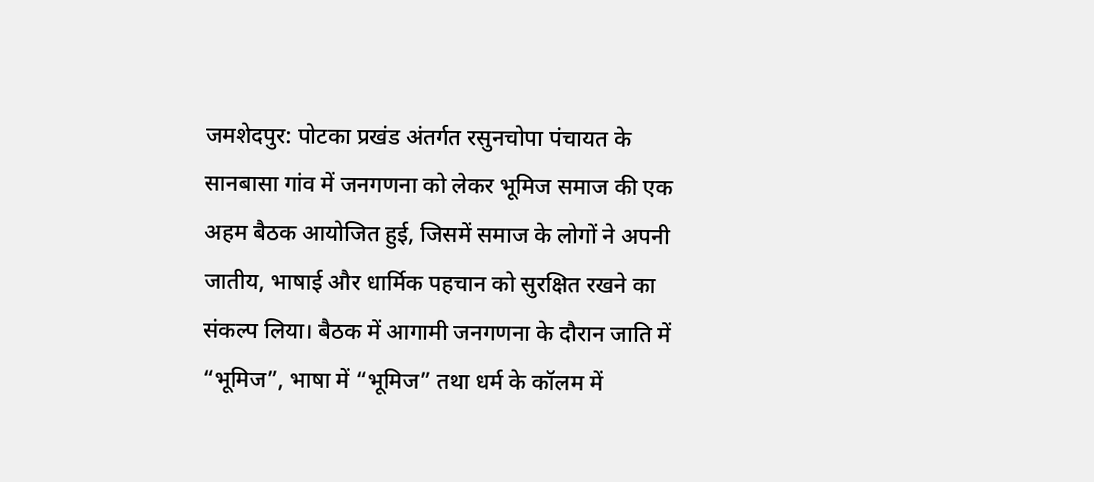जमशेदपुर: पोटका प्रखंड अंतर्गत रसुनचोपा पंचायत के सानबासा गांव में जनगणना को लेकर भूमिज समाज की एक अहम बैठक आयोजित हुई, जिसमें समाज के लोगों ने अपनी जातीय, भाषाई और धार्मिक पहचान को सुरक्षित रखने का संकल्प लिया। बैठक में आगामी जनगणना के दौरान जाति में “भूमिज”, भाषा में “भूमिज” तथा धर्म के कॉलम में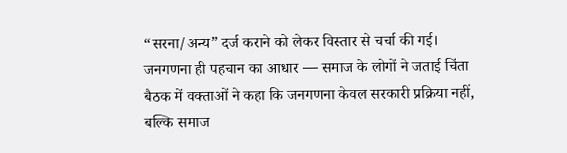“सरना/अन्य” दर्ज कराने को लेकर विस्तार से चर्चा की गई।
जनगणना ही पहचान का आधार — समाज के लोगों ने जताई चिंता
बैठक में वक्ताओं ने कहा कि जनगणना केवल सरकारी प्रक्रिया नहीं, बल्कि समाज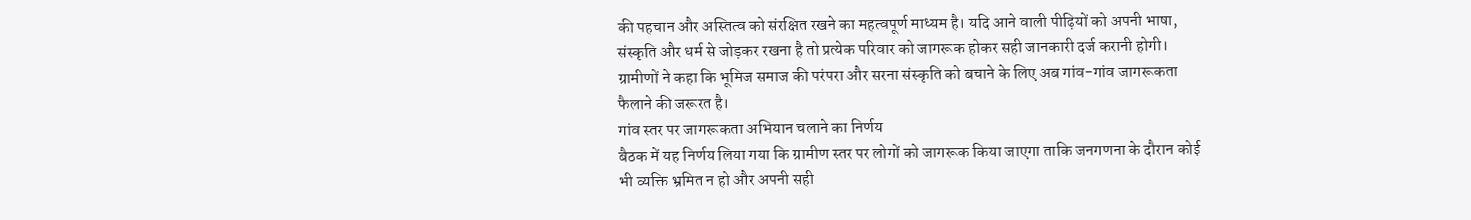की पहचान और अस्तित्व को संरक्षित रखने का महत्वपूर्ण माध्यम है। यदि आने वाली पीढ़ियों को अपनी भाषा, संस्कृति और धर्म से जोड़कर रखना है तो प्रत्येक परिवार को जागरूक होकर सही जानकारी दर्ज करानी होगी। ग्रामीणों ने कहा कि भूमिज समाज की परंपरा और सरना संस्कृति को बचाने के लिए अब गांव-गांव जागरूकता फैलाने की जरूरत है।
गांव स्तर पर जागरूकता अभियान चलाने का निर्णय
बैठक में यह निर्णय लिया गया कि ग्रामीण स्तर पर लोगों को जागरूक किया जाएगा ताकि जनगणना के दौरान कोई भी व्यक्ति भ्रमित न हो और अपनी सही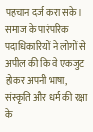पहचान दर्ज करा सके। समाज के पारंपरिक पदाधिकारियों ने लोगों से अपील की कि वे एकजुट होकर अपनी भाषा, संस्कृति और धर्म की रक्षा के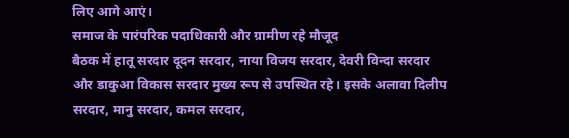लिए आगे आएं।
समाज के पारंपरिक पदाधिकारी और ग्रामीण रहे मौजूद
बैठक में हातू सरदार दूदन सरदार, नाया विजय सरदार, देवरी विन्दा सरदार और डाकुआ विकास सरदार मुख्य रूप से उपस्थित रहे। इसके अलावा दिलीप सरदार, मानु सरदार, कमल सरदार,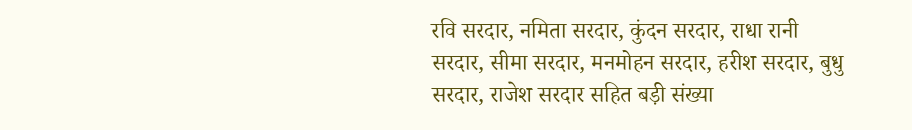रवि सरदार, नमिता सरदार, कुंदन सरदार, राधा रानी सरदार, सीमा सरदार, मनमोहन सरदार, हरीश सरदार, बुधु सरदार, राजेश सरदार सहित बड़ी संख्या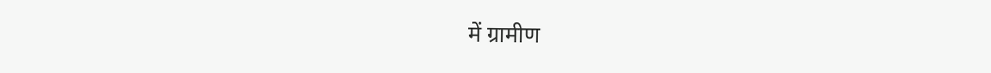में ग्रामीण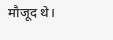मौजूद थे।